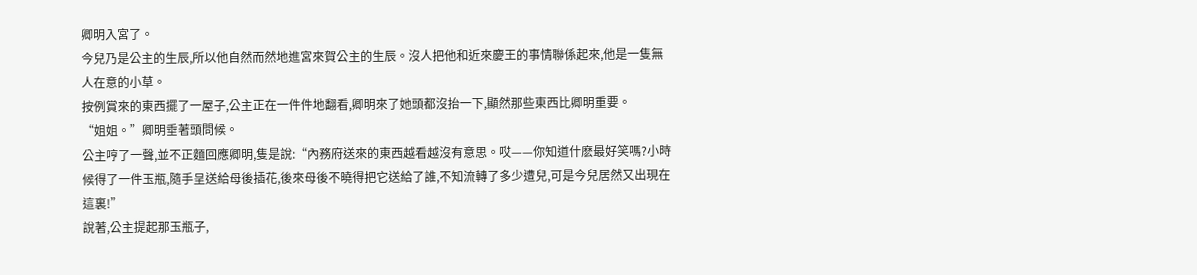卿明入宮了。
今兒乃是公主的生辰,所以他自然而然地進宮來賀公主的生辰。沒人把他和近來慶王的事情聯係起來,他是一隻無人在意的小草。
按例賞來的東西擺了一屋子,公主正在一件件地翻看,卿明來了她頭都沒抬一下,顯然那些東西比卿明重要。
“姐姐。”卿明垂著頭問候。
公主哼了一聲,並不正麵回應卿明,隻是說:“內務府送來的東西越看越沒有意思。哎——你知道什麽最好笑嗎?小時候得了一件玉瓶,隨手呈送給母後插花,後來母後不曉得把它送給了誰,不知流轉了多少遭兒,可是今兒居然又出現在這裏!”
說著,公主提起那玉瓶子,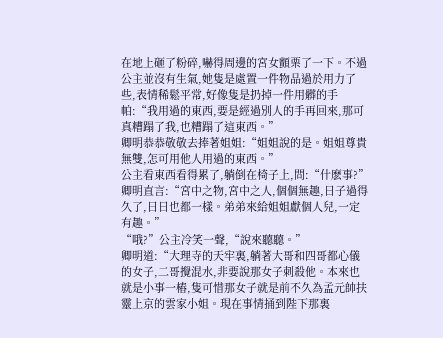在地上砸了粉碎,嚇得周邊的宮女顫栗了一下。不過公主並沒有生氣,她隻是處置一件物品過於用力了些,表情稀鬆平常,好像隻是扔掉一件用髒的手帕:“我用過的東西,要是經過別人的手再回來,那可真糟蹋了我,也糟蹋了這東西。”
卿明恭恭敬敬去捧著姐姐:“姐姐說的是。姐姐尊貴無雙,怎可用他人用過的東西。”
公主看東西看得累了,躺倒在椅子上,問:“什麽事?”
卿明直言:“宮中之物,宮中之人,個個無趣,日子過得久了,日日也都一樣。弟弟來給姐姐獻個人兒,一定有趣。”
“哦?”公主冷笑一聲,“說來聽聽。”
卿明道:“大理寺的天牢裏,躺著大哥和四哥都心儀的女子,二哥攪混水,非要說那女子刺殺他。本來也就是小事一樁,隻可惜那女子就是前不久為孟元帥扶靈上京的雲家小姐。現在事情捅到陛下那裏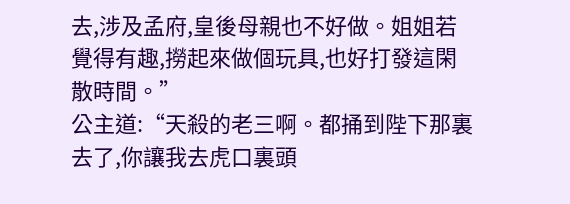去,涉及孟府,皇後母親也不好做。姐姐若覺得有趣,撈起來做個玩具,也好打發這閑散時間。”
公主道:“天殺的老三啊。都捅到陛下那裏去了,你讓我去虎口裏頭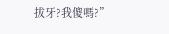拔牙?我傻嗎?”